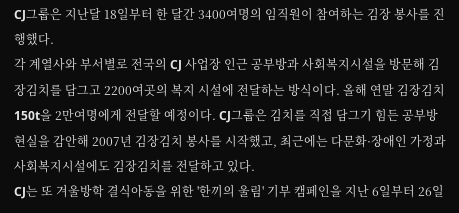CJ그룹은 지난달 18일부터 한 달간 3400여명의 임직원이 참여하는 김장 봉사를 진행했다.
각 계열사와 부서별로 전국의 CJ 사업장 인근 공부방과 사회복지시설을 방문해 김장김치를 담그고 2200여곳의 복지 시설에 전달하는 방식이다. 올해 연말 김장김치 150t을 2만여명에게 전달할 예정이다. CJ그룹은 김치를 직접 담그기 힘든 공부방 현실을 감안해 2007년 김장김치 봉사를 시작했고, 최근에는 다문화·장애인 가정과 사회복지시설에도 김장김치를 전달하고 있다.
CJ는 또 겨울방학 결식아동을 위한 '한끼의 울림' 기부 캠페인을 지난 6일부터 26일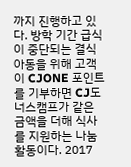까지 진행하고 있다. 방학 기간 급식이 중단되는 결식아동을 위해 고객이 CJONE 포인트를 기부하면 CJ도너스캠프가 같은 금액을 더해 식사를 지원하는 나눔 활동이다. 2017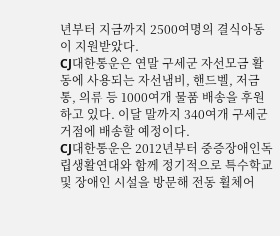년부터 지금까지 2500여명의 결식아동이 지원받았다.
CJ대한통운은 연말 구세군 자선모금 활동에 사용되는 자선냄비, 핸드벨, 저금통, 의류 등 1000여개 물품 배송을 후원하고 있다. 이달 말까지 340여개 구세군 거점에 배송할 예정이다.
CJ대한통운은 2012년부터 중증장애인독립생활연대와 함께 정기적으로 특수학교 및 장애인 시설을 방문해 전동 휠체어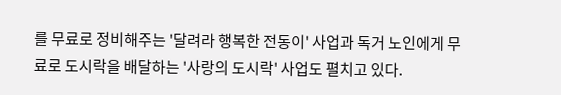를 무료로 정비해주는 '달려라 행복한 전동이' 사업과 독거 노인에게 무료로 도시락을 배달하는 '사랑의 도시락' 사업도 펼치고 있다.